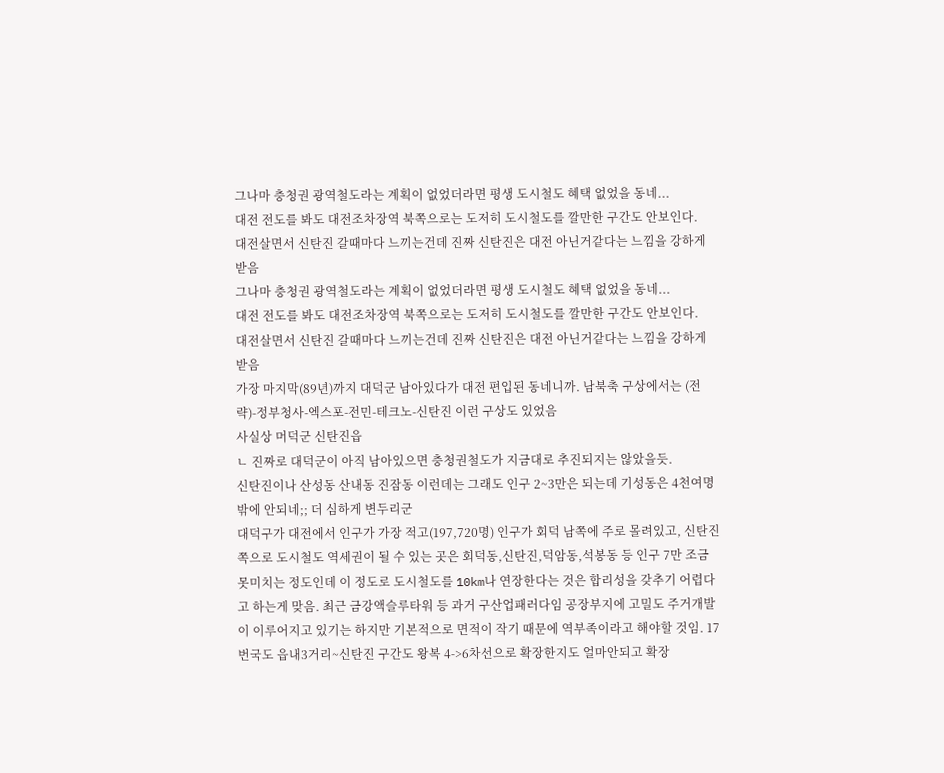그나마 충청권 광역철도라는 계획이 없었더라면 평생 도시철도 혜택 없었을 동네...
대전 전도를 봐도 대전조차장역 북쪽으로는 도저히 도시철도를 깔만한 구간도 안보인다.
대전살면서 신탄진 갈때마다 느끼는건데 진짜 신탄진은 대전 아닌거같다는 느낌을 강하게 받음
그나마 충청권 광역철도라는 계획이 없었더라면 평생 도시철도 혜택 없었을 동네...
대전 전도를 봐도 대전조차장역 북쪽으로는 도저히 도시철도를 깔만한 구간도 안보인다.
대전살면서 신탄진 갈때마다 느끼는건데 진짜 신탄진은 대전 아닌거같다는 느낌을 강하게 받음
가장 마지막(89년)까지 대덕군 남아있다가 대전 편입된 동네니까. 남북축 구상에서는 (전략)-정부청사-엑스포-전민-테크노-신탄진 이런 구상도 있었음
사실상 머덕군 신탄진읍
ㄴ 진짜로 대덕군이 아직 남아있으면 충청권철도가 지금대로 추진되지는 않았을듯.
신탄진이나 산성동 산내동 진잠동 이런데는 그래도 인구 2~3만은 되는데 기성동은 4천여명밖에 안되네;; 더 심하게 변두리군
대덕구가 대전에서 인구가 가장 적고(197,720명) 인구가 회덕 남쪽에 주로 몰려있고, 신탄진쪽으로 도시철도 역세권이 될 수 있는 곳은 회덕동,신탄진,덕암동,석봉동 등 인구 7만 조금 못미치는 정도인데 이 정도로 도시철도를 10km나 연장한다는 것은 합리성을 갖추기 어렵다고 하는게 맞음. 최근 금강액슬루타워 등 과거 구산업패러다임 공장부지에 고밀도 주거개발이 이루어지고 있기는 하지만 기본적으로 면적이 작기 때문에 역부족이라고 해야할 것임. 17번국도 읍내3거리~신탄진 구간도 왕복 4->6차선으로 확장한지도 얼마안되고 확장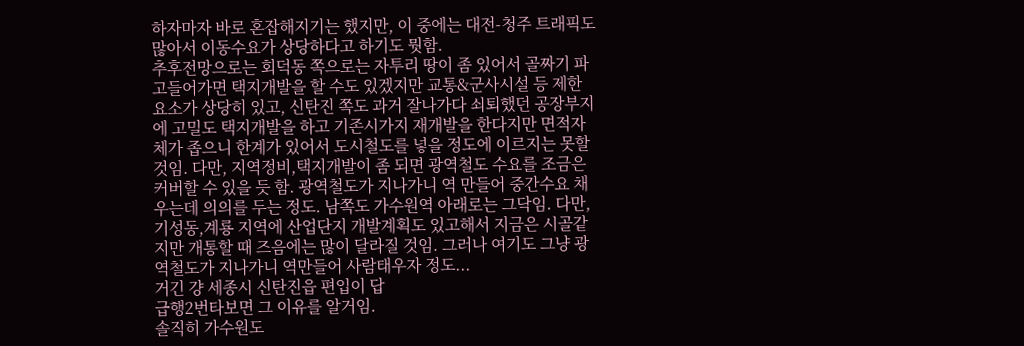하자마자 바로 혼잡해지기는 했지만, 이 중에는 대전-청주 트래픽도 많아서 이동수요가 상당하다고 하기도 뭣함.
추후전망으로는 회덕동 쪽으로는 자투리 땅이 좀 있어서 골짜기 파고들어가면 택지개발을 할 수도 있겠지만 교통&군사시설 등 제한요소가 상당히 있고, 신탄진 쪽도 과거 잘나가다 쇠퇴했던 공장부지에 고밀도 택지개발을 하고 기존시가지 재개발을 한다지만 면적자체가 좁으니 한계가 있어서 도시철도를 넣을 정도에 이르지는 못할 것임. 다만, 지역정비,택지개발이 좀 되면 광역철도 수요를 조금은 커버할 수 있을 듯 함. 광역철도가 지나가니 역 만들어 중간수요 채우는데 의의를 두는 정도. 남쪽도 가수원역 아래로는 그닥임. 다만, 기성동,계룡 지역에 산업단지 개발계획도 있고해서 지금은 시골같지만 개통할 때 즈음에는 많이 달라질 것임. 그러나 여기도 그냥 광역철도가 지나가니 역만들어 사람태우자 정도...
거긴 걍 세종시 신탄진읍 편입이 답
급행2번타보면 그 이유를 알거임.
솔직히 가수원도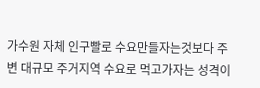가수원 자체 인구빨로 수요만들자는것보다 주변 대규모 주거지역 수요로 먹고가자는 성격이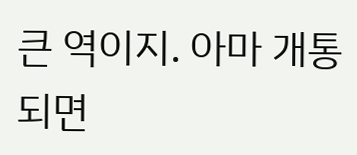큰 역이지. 아마 개통되면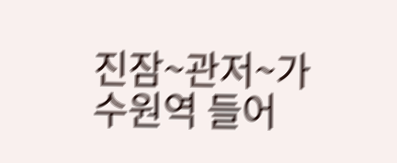진잠~관저~가수원역 들어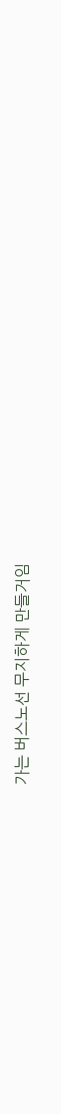가는 버스노선 무지하게 만들거임